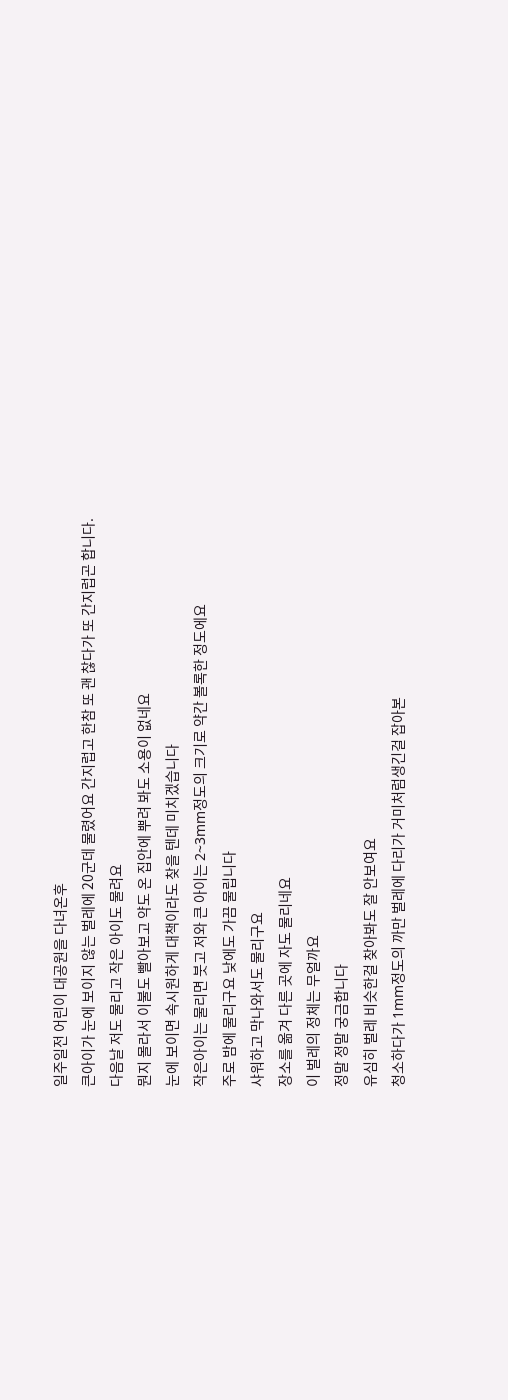일주일전 어린이 대공원을 다녀온후
큰아이가 눈에 보이지 않는 벌레에 20군데 물렸어요 간지럽고 한참 또 괜 찮다가 또 간지럽곤 합니다.
다음날 저도 물리고 작은 아이도 물려요
뭔지 몰라서 이불도 빨아보고 약도 온 집안에 뿌려 봐도 소용이 없네요
눈에 보이면 속시원하게 대책이라도 찾을 텐데 미치겠습니다
작은아이는 물리면 붓고 저와 큰 아이는 2~3mm정도의 크기로 약간 볼록한 정도에요
주로 밤에 물리구요 낮에도 가끔 물립니다
샤워하고 막나와서도 물리구요
장소를 옮겨 다른 곳에 자도 물리네요
이 벌레의 정체는 무얼까요
정말 정말 궁금합니다
유심히 벌레 비슷한걸 찾아봐도 잘 안보여요
청소하다가 1mm정도의 까만 벌레에 다리가 거미처럼생긴걸 잡아본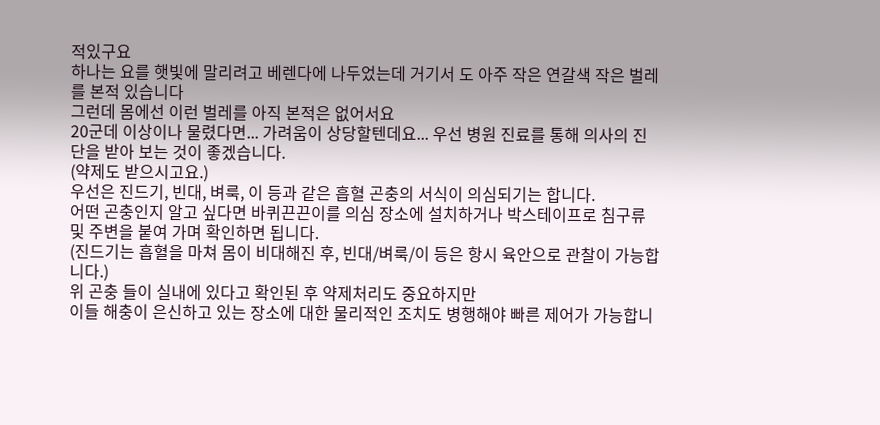적있구요
하나는 요를 햇빛에 말리려고 베렌다에 나두었는데 거기서 도 아주 작은 연갈색 작은 벌레를 본적 있습니다
그런데 몸에선 이런 벌레를 아직 본적은 없어서요
20군데 이상이나 물렸다면... 가려움이 상당할텐데요... 우선 병원 진료를 통해 의사의 진단을 받아 보는 것이 좋겠습니다.
(약제도 받으시고요.)
우선은 진드기, 빈대, 벼룩, 이 등과 같은 흡혈 곤충의 서식이 의심되기는 합니다.
어떤 곤충인지 알고 싶다면 바퀴끈끈이를 의심 장소에 설치하거나 박스테이프로 침구류 및 주변을 붙여 가며 확인하면 됩니다.
(진드기는 흡혈을 마쳐 몸이 비대해진 후, 빈대/벼룩/이 등은 항시 육안으로 관찰이 가능합니다.)
위 곤충 들이 실내에 있다고 확인된 후 약제처리도 중요하지만
이들 해충이 은신하고 있는 장소에 대한 물리적인 조치도 병행해야 빠른 제어가 가능합니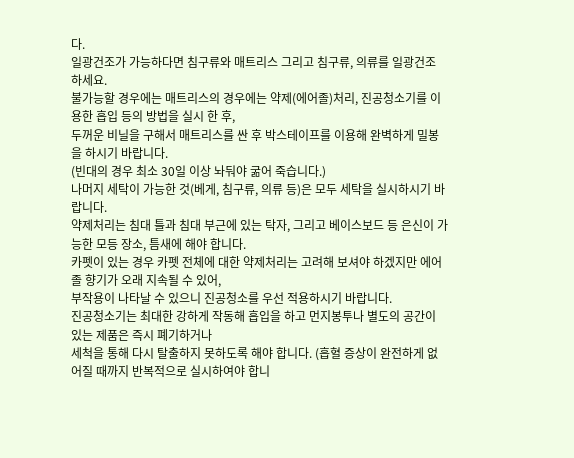다.
일광건조가 가능하다면 침구류와 매트리스 그리고 침구류, 의류를 일광건조 하세요.
불가능할 경우에는 매트리스의 경우에는 약제(에어졸)처리, 진공청소기를 이용한 흡입 등의 방법을 실시 한 후,
두꺼운 비닐을 구해서 매트리스를 싼 후 박스테이프를 이용해 완벽하게 밀봉을 하시기 바랍니다.
(빈대의 경우 최소 30일 이상 놔둬야 굶어 죽습니다.)
나머지 세탁이 가능한 것(베게, 침구류, 의류 등)은 모두 세탁을 실시하시기 바랍니다.
약제처리는 침대 틀과 침대 부근에 있는 탁자, 그리고 베이스보드 등 은신이 가능한 모등 장소, 틈새에 해야 합니다.
카펫이 있는 경우 카펫 전체에 대한 약제처리는 고려해 보셔야 하겠지만 에어졸 향기가 오래 지속될 수 있어,
부작용이 나타날 수 있으니 진공청소를 우선 적용하시기 바랍니다.
진공청소기는 최대한 강하게 작동해 흡입을 하고 먼지봉투나 별도의 공간이 있는 제품은 즉시 폐기하거나
세척을 통해 다시 탈출하지 못하도록 해야 합니다. (흡혈 증상이 완전하게 없어질 때까지 반복적으로 실시하여야 합니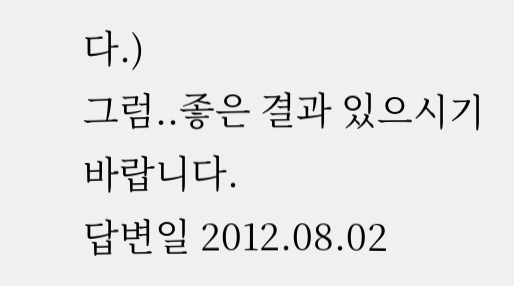다.)
그럼..좋은 결과 있으시기 바랍니다.
답변일 2012.08.02